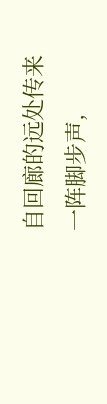自回廊的远处传来一阵脚步声,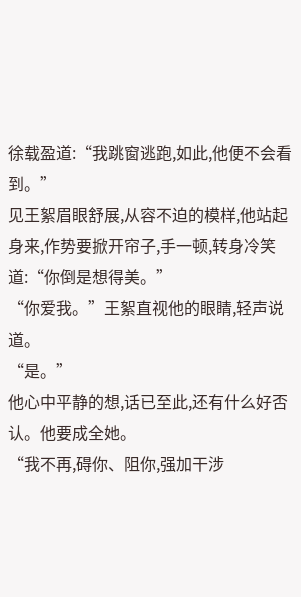徐载盈道:“我跳窗逃跑,如此,他便不会看到。”
见王絮眉眼舒展,从容不迫的模样,他站起身来,作势要掀开帘子,手一顿,转身冷笑道:“你倒是想得美。”
“你爱我。”王絮直视他的眼睛,轻声说道。
“是。”
他心中平静的想,话已至此,还有什么好否认。他要成全她。
“我不再,碍你、阻你,强加干涉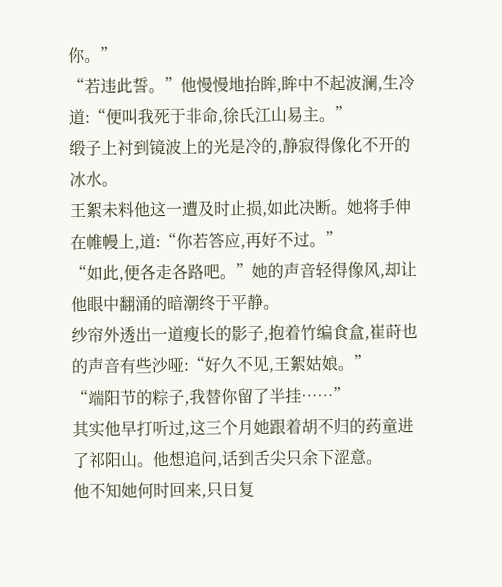你。”
“若违此誓。”他慢慢地抬眸,眸中不起波澜,生冷道:“便叫我死于非命,徐氏江山易主。”
缎子上衬到镜波上的光是冷的,静寂得像化不开的冰水。
王絮未料他这一遭及时止损,如此决断。她将手伸在帷幔上,道:“你若答应,再好不过。”
“如此,便各走各路吧。”她的声音轻得像风,却让他眼中翻涌的暗潮终于平静。
纱帘外透出一道瘦长的影子,抱着竹编食盒,崔莳也的声音有些沙哑:“好久不见,王絮姑娘。”
“端阳节的粽子,我替你留了半挂……”
其实他早打听过,这三个月她跟着胡不归的药童进了祁阳山。他想追问,话到舌尖只余下涩意。
他不知她何时回来,只日复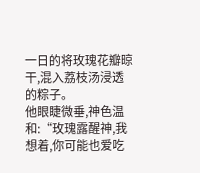一日的将玫瑰花瓣晾干,混入荔枝汤浸透的粽子。
他眼睫微垂,神色温和:“玫瑰露醒神,我想着,你可能也爱吃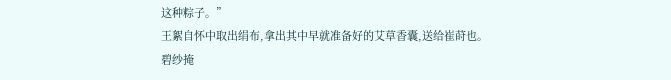这种粽子。”
王絮自怀中取出绢布,拿出其中早就准备好的艾草香囊,送给崔莳也。
碧纱掩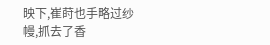映下,崔莳也手略过纱幔,抓去了香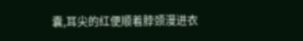囊,耳尖的红便顺着脖颈漫进衣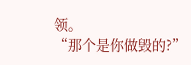领。
“那个是你做毁的?”